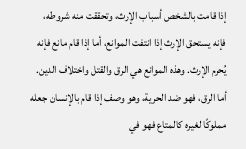إذا قامت بالشخص أسباب الإرث، وتحققت منه شروطه، فإنه يستحق الإرث إذا انتفت الموانع، أما إذا قام مانع فإنه يُحرم الإرث. وهذه الموانع هي الرق والقتل واختلاف الدين. أما الرق، فهو ضد الحرية، وهو وصف إذا قام بالإنسان جعله مملوكًا لغيره كالمتاع فهو في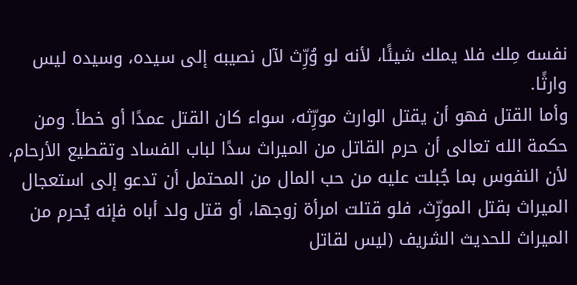نفسه مِلك فلا يملك شيئًا، لأنه لو وُرِّث لآل نصيبه إلى سيده، وسيده ليس وارثًا.
وأما القتل فهو أن يقتل الوارث مورِّثه، سواء كان القتل عمدًا أو خطأ. ومن حكمة الله تعالى أن حرم القاتل من الميراث سدًا لباب الفساد وتقطيع الأرحام، لأن النفوس بما جُبلت عليه من حب المال من المحتمل أن تدعو إلى استعجال الميراث بقتل المورِّث، فلو قتلت امرأة زوجها، أو قتل ولد أباه فإنه يُحرم من الميراث للحديث الشريف (ليس لقاتل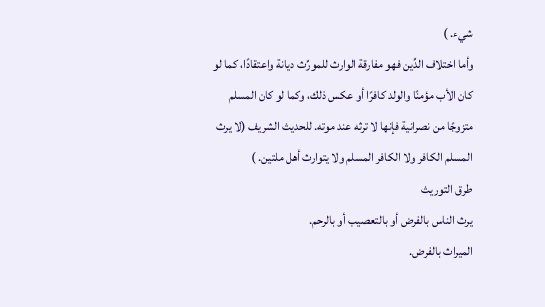شيء. )
وأما اختلاف الدِّين فهو مفارقة الوارث للمورِّث ديانة واعتقادًا، كما لو كان الأب مؤمنًا والولد كافرًا أو عكس ذلك، وكما لو كان المسلم متزوجًا من نصرانية فإنها لا ترثه عند موته. للحديث الشريف (لا يرث المسلم الكافر ولا الكافر المسلم ولا يتوارث أهل ملتين. )
طرق التوريث
يرث الناس بالفرض أو بالتعصيب أو بالرحم.
الميراث بالفرض.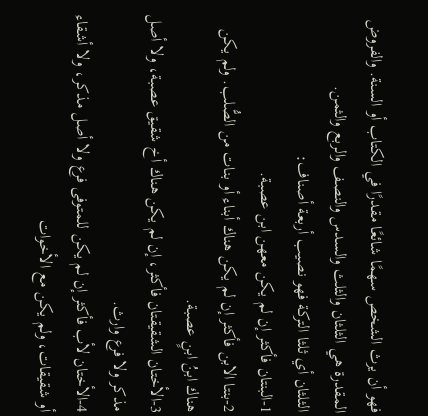فهو أن يرث الشخص سهمًا شائعًا مقدرًا في الكتاب أو السنة. والفروض المقدرة هي الثلثان والثلث والسدس والنصف والربع والثمن.
الثلثان أي ثلثا التركة فهو نصيب أربعة أصناف:
1-البنتان فأكثر إن لم يكن معهن ابن عصبة.
2-بنتا الابن فأكثر إن لم يكن هناك أبناء أو بنات من الصُّلب. ولم يكن هناك ابنُ ابنٍ عصبة.
3-الأختان الشقيقتان فأكثر، إن لم يكن هناك أخ شقيق عصبة، ولا أصل مذكر ولا فرع وارث.
4-الأختان لأب فأكثر إن لم يكن للمتوفى فرع ولا أصل مذكر، ولا أشقاء أو شقيقات، ولم يكن مع الأخوات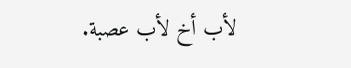لأب أخ لأب عصبة.